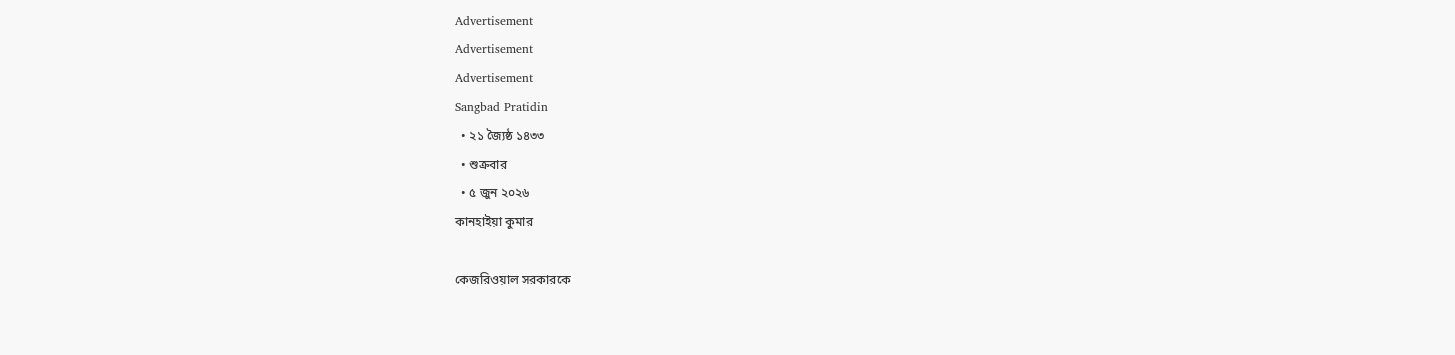Advertisement
Advertisement
Advertisement
Sangbad Pratidin
  • ২১ জ্যৈষ্ঠ ১৪৩৩
  • শুক্রবার
  • ৫ জুন ২০২৬
কানহাইয়া কুমার

কেজরিওয়াল সরকারকে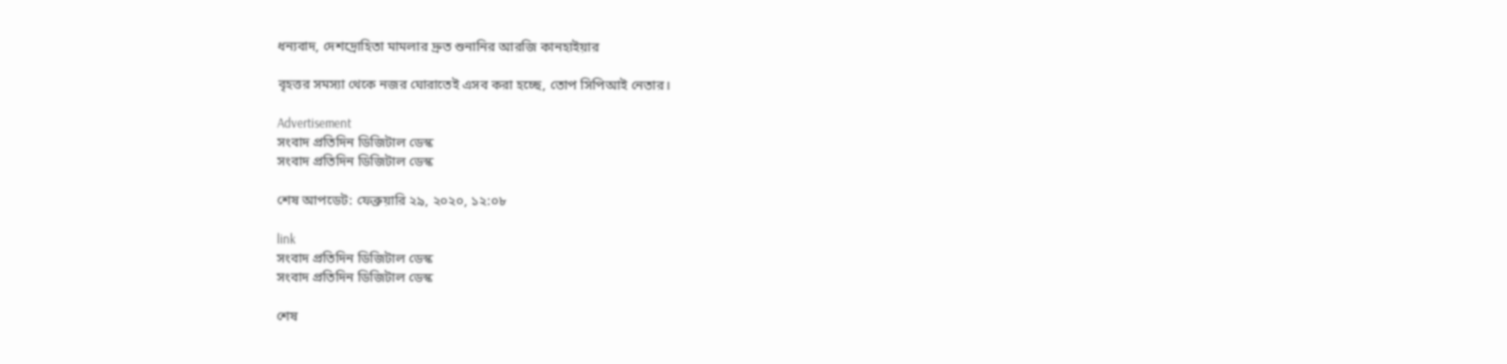ধন্যবাদ, দেশদ্রোহিতা মামলার দ্রুত শুনানির আরজি কানহাইয়ার

বৃহত্তর সমস্যা থেকে নজর ঘোরাতেই এসব করা হচ্ছে, তোপ সিপিআই নেতার।

Advertisement
সংবাদ প্রতিদিন ডিজিটাল ডেস্ক
সংবাদ প্রতিদিন ডিজিটাল ডেস্ক

শেষ আপডেট: ফেব্রুয়ারি ২৯, ২০২০, ১২:০৮

link
সংবাদ প্রতিদিন ডিজিটাল ডেস্ক
সংবাদ প্রতিদিন ডিজিটাল ডেস্ক

শেষ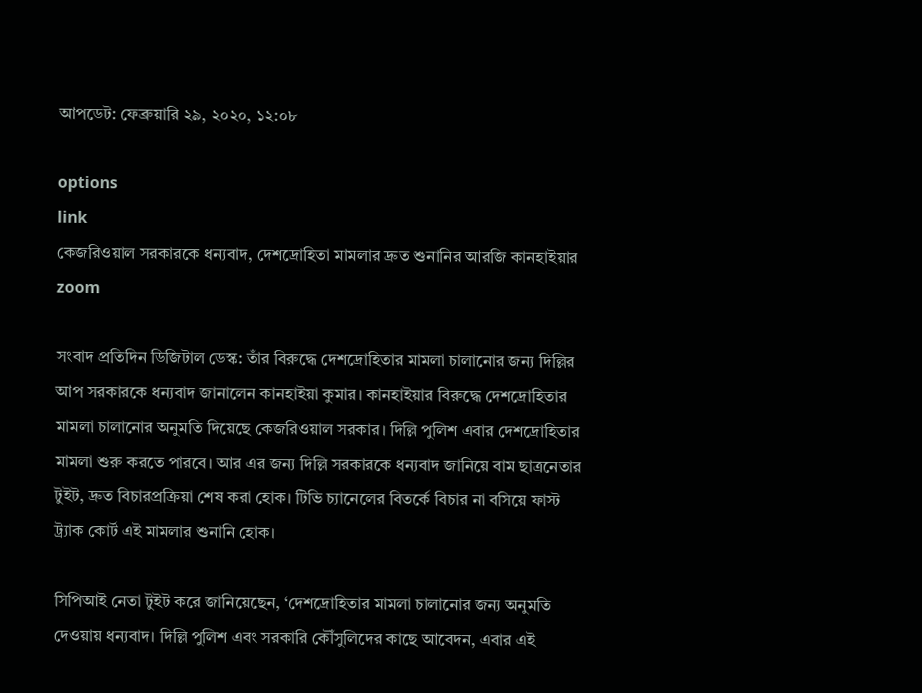আপডেট: ফেব্রুয়ারি ২৯, ২০২০, ১২:০৮

options
link
কেজরিওয়াল সরকারকে ধন্যবাদ, দেশদ্রোহিতা মামলার দ্রুত শুনানির আরজি কানহাইয়ার zoom

সংবাদ প্রতিদিন ডিজিটাল ডেস্ক: তাঁর বিরুদ্ধে দেশদ্রোহিতার মামলা চালানোর জন্য দিল্লির আপ সরকারকে ধন্যবাদ জানালেন কানহাইয়া কুমার। কানহাইয়ার বিরুদ্ধে দেশদ্রোহিতার মামলা চালানোর অনুমতি দিয়েছে কেজরিওয়াল সরকার। দিল্লি পুলিশ এবার দেশদ্রোহিতার মামলা শুরু করতে পারবে। আর এর জন্য দিল্লি সরকারকে ধন্যবাদ জানিয়ে বাম ছাত্রনেতার টুইট, দ্রুত বিচারপ্রক্রিয়া শেষ করা হোক। টিভি চ্যানেলের বিতর্কে বিচার না বসিয়ে ফাস্ট ট্র্যাক কোর্ট এই মামলার শুনানি হোক।

সিপিআই নেতা টুইট করে জানিয়েছেন, ‘দেশদ্রোহিতার মামলা চালানোর জন্য অনুমতি দেওয়ায় ধন্যবাদ। দিল্লি পুলিশ এবং সরকারি কৌঁসুলিদের কাছে আবেদন, এবার এই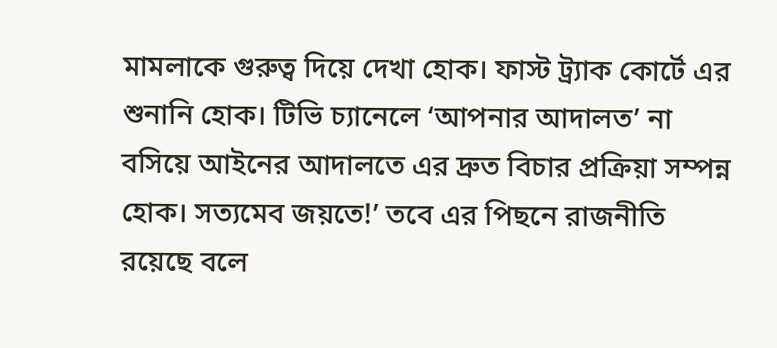মামলাকে গুরুত্ব দিয়ে দেখা হোক। ফাস্ট ট্র্যাক কোর্টে এর শুনানি হোক। টিভি চ্যানেলে ‘আপনার আদালত’ না বসিয়ে আইনের আদালতে এর দ্রুত বিচার প্রক্রিয়া সম্পন্ন হোক। সত্যমেব জয়তে!’ তবে এর পিছনে রাজনীতি রয়েছে বলে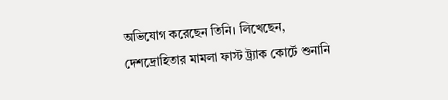অভিযোগ করেছেন তিনি। লিখেছেন, দেশদ্রোহিতার মামলা ফাস্ট ট্র্যাক কোর্টে শুনানি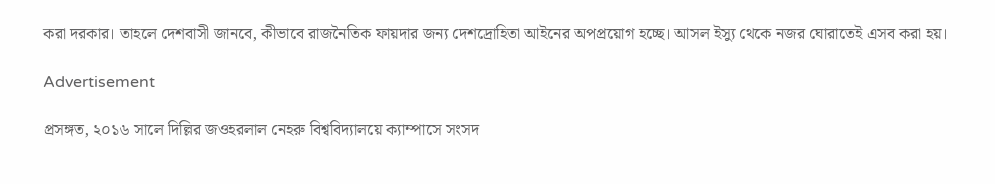করা দরকার। তাহলে দেশবাসী জানবে, কীভাবে রাজনৈতিক ফায়দার জন্য দেশদ্রোহিতা আইনের অপপ্রয়োগ হচ্ছে। আসল ইস্যু থেকে নজর ঘোরাতেই এসব করা হয়।

Advertisement

প্রসঙ্গত, ২০১৬ সালে দিল্লির জওহরলাল নেহরু বিশ্ববিদ্যালয়ে ক্যাম্পাসে সংসদ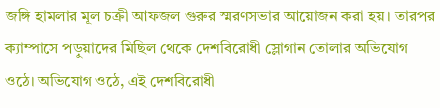জঙ্গি হামলার মূল চক্রী আফজল গুরুর স্মরণসভার আয়োজন করা হয়। তারপর ক্যাম্পাসে পড়ুয়াদের মিছিল থেকে দেশবিরোধী স্লোগান তোলার অভিযোগ ওঠে। অভিযোগ ওঠে, এই দেশবিরোধী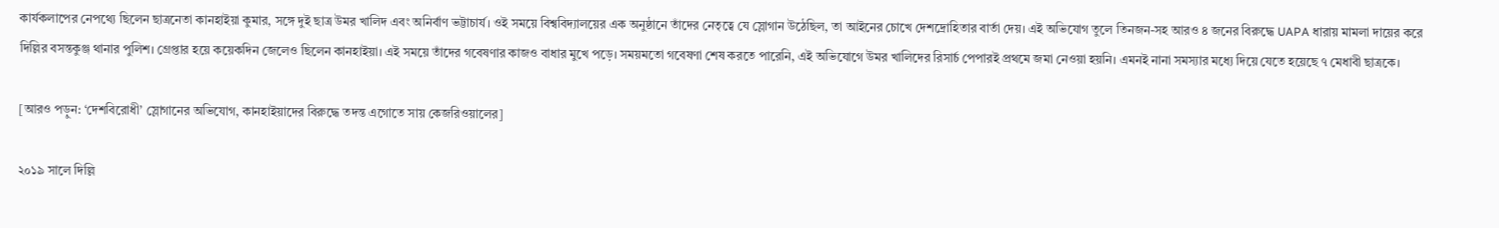কার্যকলাপের নেপথ্যে ছিলেন ছাত্রনেতা কানহাইয়া কুমার, সঙ্গে দুই ছাত্র উমর খালিদ এবং অনির্বাণ ভট্টাচার্য। ওই সময়ে বিশ্ববিদ্যালয়ের এক অনুষ্ঠানে তাঁদের নেতৃত্বে যে স্লোগান উঠেছিল, তা আইনের চোখে দেশদ্রোহিতার বার্তা দেয়। এই অভিযোগ তুলে তিনজন-সহ আরও ৪ জনের বিরুদ্ধে UAPA ধারায় মামলা দায়ের করে দিল্লির বসন্তকুঞ্জ থানার পুলিশ। গ্রেপ্তার হয়ে কয়েকদিন জেলেও ছিলেন কানহাইয়া। এই সময়ে তাঁদের গবেষণার কাজও বাধার মুখে পড়ে। সময়মতো গবেষণা শেষ করতে পারেনি, এই অভিযোগে উমর খালিদের রিসার্চ পেপারই প্রথমে জমা নেওয়া হয়নি। এমনই নানা সমস্যার মধ্যে দিয়ে যেতে হয়েছে ৭ মেধাবী ছাত্রকে।

[আরও পড়ুন: ‘দেশবিরোধী’ স্লোগানের অভিযোগ, কানহাইয়াদের বিরুদ্ধে তদন্ত এগোতে সায় কেজরিওয়ালের]

২০১৯ সালে দিল্লি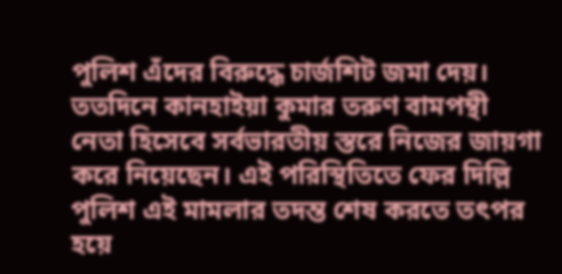পুলিশ এঁদের বিরুদ্ধে চার্জশিট জমা দেয়। ততদিনে কানহাইয়া কুমার তরুণ বামপন্থী নেতা হিসেবে সর্বভারতীয় স্তরে নিজের জায়গা করে নিয়েছেন। এই পরিস্থিতিতে ফের দিল্লি পুলিশ এই মামলার তদন্ত শেষ করতে তৎপর হয়ে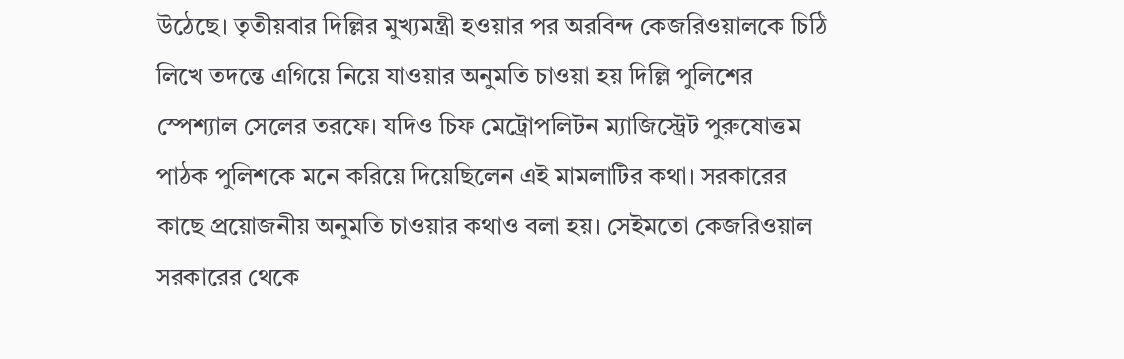উঠেছে। তৃতীয়বার দিল্লির মুখ্যমন্ত্রী হওয়ার পর অরবিন্দ কেজরিওয়ালকে চিঠি লিখে তদন্তে এগিয়ে নিয়ে যাওয়ার অনুমতি চাওয়া হয় দিল্লি পুলিশের স্পেশ্যাল সেলের তরফে। যদিও চিফ মেট্রোপলিটন ম্যাজিস্ট্রেট পুরুষোত্তম পাঠক পুলিশকে মনে করিয়ে দিয়েছিলেন এই মামলাটির কথা। সরকারের কাছে প্রয়োজনীয় অনুমতি চাওয়ার কথাও বলা হয়। সেইমতো কেজরিওয়াল সরকারের থেকে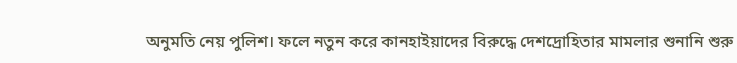অনুমতি নেয় পুলিশ। ফলে নতুন করে কানহাইয়াদের বিরুদ্ধে দেশদ্রোহিতার মামলার শুনানি শুরু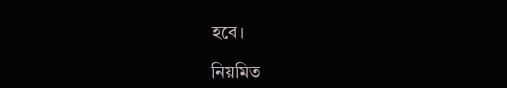হবে।

নিয়মিত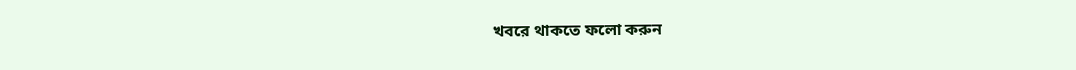খবরে থাকতে ফলো করুন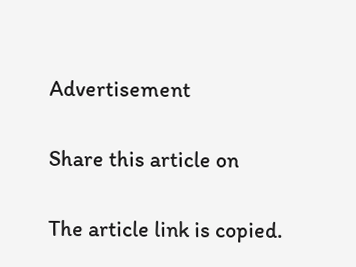Advertisement

Share this article on

The article link is copied.